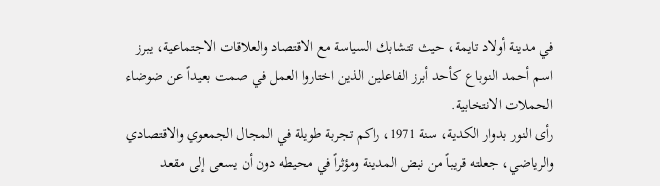في مدينة أولاد تايمة، حيث تتشابك السياسة مع الاقتصاد والعلاقات الاجتماعية، يبرز اسم أحمد النوباع كأحد أبرز الفاعلين الذين اختاروا العمل في صمت بعيداً عن ضوضاء الحملات الانتخابية.
رأى النور بدوار الكدية، سنة 1971، راكم تجربة طويلة في المجال الجمعوي والاقتصادي والرياضي، جعلته قريباً من نبض المدينة ومؤثراً في محيطه دون أن يسعى إلى مقعد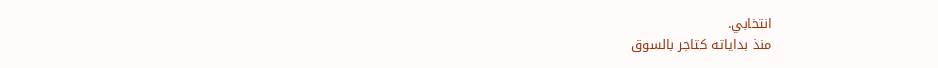انتخابي.
منذ بداياته كتاجر بالسوق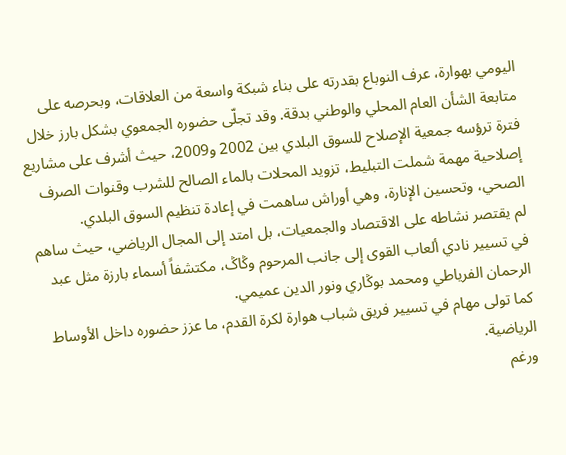اليومي بهوارة، عرف النوباع بقدرته على بناء شبكة واسعة من العلاقات، وبحرصه على متابعة الشأن العام المحلي والوطني بدقة. وقد تجلّى حضوره الجمعوي بشكل بارز خلال فترة ترؤسه جمعية الإصلاح للسوق البلدي بين 2002 و2009، حيث أشرف على مشاريع إصلاحية مهمة شملت التبليط، تزويد المحلات بالماء الصالح للشرب وقنوات الصرف الصحي، وتحسين الإنارة، وهي أوراش ساهمت في إعادة تنظيم السوق البلدي.
لم يقتصر نشاطه على الاقتصاد والجمعيات، بل امتد إلى المجال الرياضي، حيث ساهم في تسيير نادي ألعاب القوى إلى جانب المرحوم وݣاݣ، مكتشفاً أسماء بارزة مثل عبد الرحمان الفرياطي ومحمد بوݣاري ونور الدين عميمي.
كما تولى مهام في تسيير فريق شباب هوارة لكرة القدم، ما عزز حضوره داخل الأوساط الرياضية.
ورغم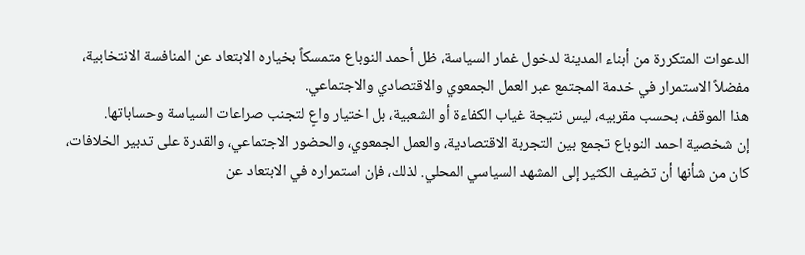الدعوات المتكررة من أبناء المدينة لدخول غمار السياسة، ظل أحمد النوباع متمسكاً بخياره الابتعاد عن المنافسة الانتخابية، مفضلاً الاستمرار في خدمة المجتمع عبر العمل الجمعوي والاقتصادي والاجتماعي.
هذا الموقف، بحسب مقربيه، ليس نتيجة غياب الكفاءة أو الشعبية، بل اختيار واعٍ لتجنب صراعات السياسة وحساباتها.
إن شخصية احمد النوباع تجمع بين التجربة الاقتصادية، والعمل الجمعوي، والحضور الاجتماعي، والقدرة على تدبير الخلافات، كان من شأنها أن تضيف الكثير إلى المشهد السياسي المحلي. لذلك، فإن استمراره في الابتعاد عن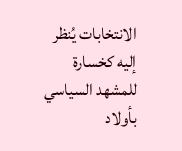الانتخابات يُنظر إليه كخسارة للمشهد السياسي بأولاد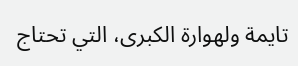تايمة ولهوارة الكبرى، التي تحتاج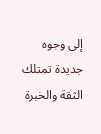إلى وجوه جديدة تمتلك الثقة والخبرة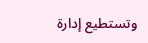وتستطيع إدارة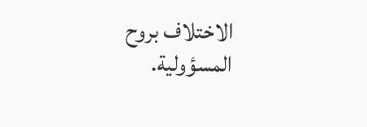الاختلاف بروح المسؤولية.